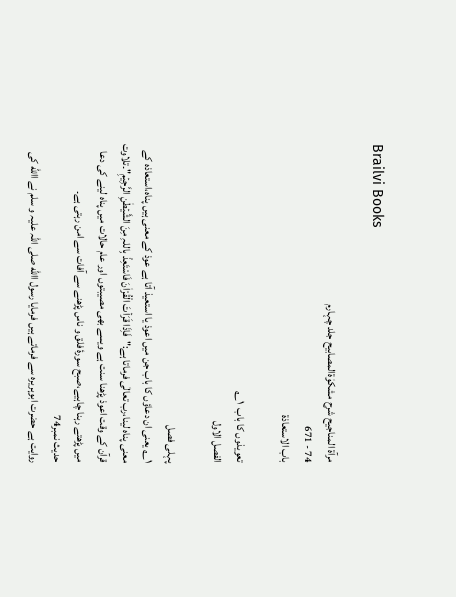Brailvi Books

مرآۃ المناجیح شرح مشکوٰۃالمصابیح جلد چہارم
74 - 671
باب الاستعاذۃ

تعویذوں کا باب  ۱؎
الفصل الاول

پہلی فصل
۱؎ یعنی ان دعاؤں کا باب جن میں اعوذ یا استعیذ آتا ہے عوذ کے معنی ہیں پناہ،استعاذہ کے معنی پناہ لینا،رب تعالٰی فرماتا ہے:"فَاِذَا قَرَاۡتَ الْقُرْاٰنَ فَاسْتَعِذْ بِاللہِ مِنَ الشَّیۡطٰنِ الرَّجِیۡمِ"۔تلاوت قرآن کے وقت اعوذ پڑھنا سنت ہے ویسے بھی مصیبتوں اور عام حالات میں پناہ لینے کی دعا میں پڑھتے رہنا چاہیے،صبح سورۂ فلق و ناس پڑھنے سے آفات سے امن رہتی ہے۔
حدیث نمبر74
روایت ہے حضرت ابوہریرہ سے فرماتے ہیں فرمایا رسول االله صلی اللہ علیہ و سلم نے االله کی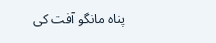پناہ مانگو آفت کی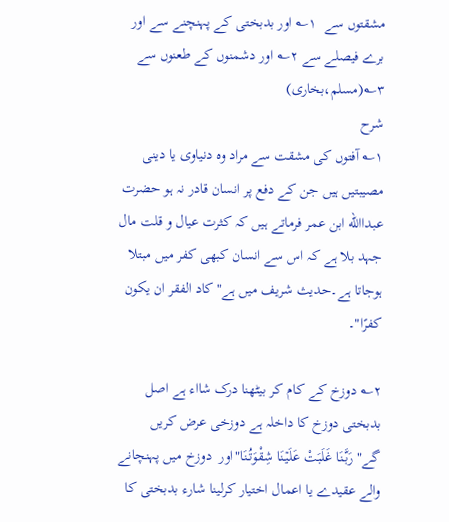مشقتوں سے  ۱؎ اور بدبختی کے پہنچنے سے اور برے فیصلے سے ۲؎ اور دشمنوں کے طعنوں سے ۳؎(مسلم،بخاری)
شرح
۱؎ آفتوں کی مشقت سے مراد وہ دنیاوی یا دینی مصیبتیں ہیں جن کے دفع پر انسان قادر نہ ہو حضرت عبداالله ابن عمر فرماتے ہیں کہ کثرت عیال و قلت مال جہد بلا ہے کہ اس سے انسان کبھی کفر میں مبتلا ہوجاتا ہے۔حدیث شریف میں ہے"کاد الفقر ان یکون کفرًا"۔

۲؎ دوزخ کے کام کر بیٹھنا درک شااء ہے اصل بدبختی دوزخ کا داخلہ ہے دوزخی عرض کریں گے"رَبَّنَا غَلَبَتْ عَلَیۡنَا شِقْوَتُنَا"اور  دوزخ میں پہنچانے والے عقیدے یا اعمال اختیار کرلینا شارء بدبختی کا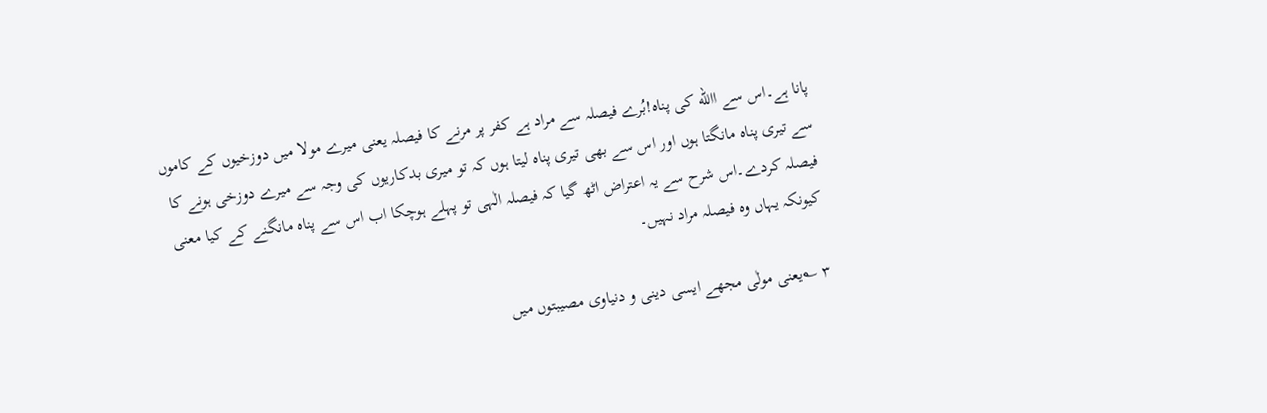پانا ہے۔اس سے االله کی پناہ!بُرے فیصلہ سے مراد ہے کفر پر مرنے کا فیصلہ یعنی میرے مولا میں دوزخیوں کے کاموں سے تیری پناہ مانگتا ہوں اور اس سے بھی تیری پناہ لیتا ہوں کہ تو میری بدکاریوں کی وجہ سے میرے دوزخی ہونے کا فیصلہ کردے۔اس شرح سے یہ اعتراض اٹھ گیا کہ فیصلہ الٰہی تو پہلے ہوچکا اب اس سے پناہ مانگنے کے کیا معنی کیونکہ یہاں وہ فیصلہ مراد نہیں۔

۳ ؎یعنی مولٰی مجھے ایسی دینی و دنیاوی مصیبتوں میں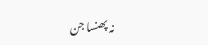نہ پھنسا جن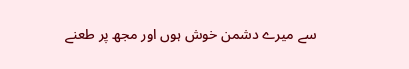سے میرے دشمن خوش ہوں اور مجھ پر طعنے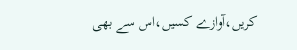کریں،آوازے کسیں،اس سے بھی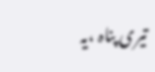تیری پناہ ،یہ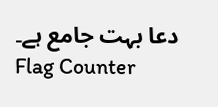دعا بہت جامع ہے۔
Flag Counter